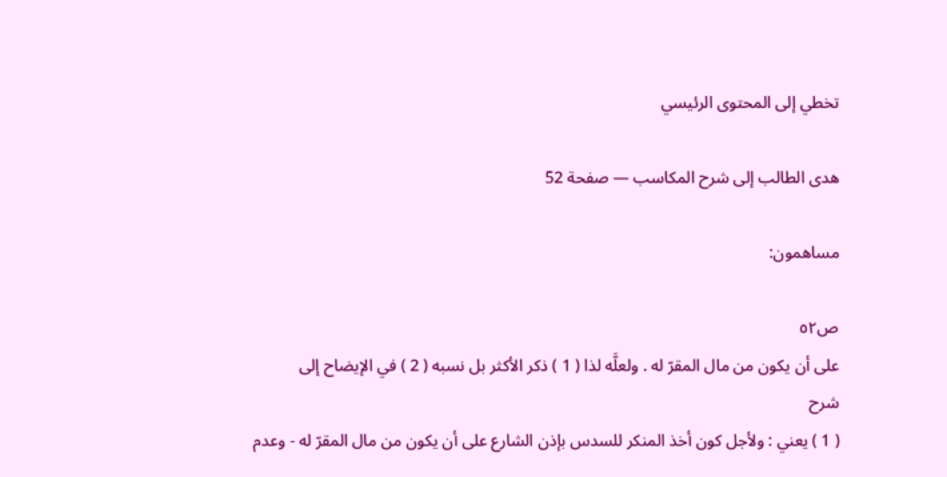تخطي إلى المحتوى الرئيسي

هدى الطالب إلى شرح المكاسب — صفحة 52

مساهمون:

ص٥٢
على أن يكون من مال المقرّ له . ولعلَّه لذا ( 1 ) ذكر الأكثر بل نسبه ( 2 ) في الإيضاح إلى
شرح
( 1 ) يعني : ولأجل كون أخذ المنكر للسدس بإذن الشارع على أن يكون من مال المقرّ له - وعدم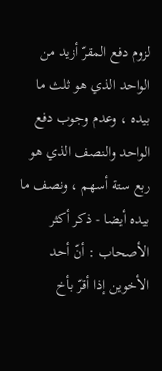لزوم دفع المقرّ أزيد من الواحد الذي هو ثلث ما بيده ، وعدم وجوب دفع الواحد والنصف الذي هو ربع ستة أسهم ، ونصف ما بيده أيضا - ذكر أكثر الأصحاب : أنّ أحد الأخوين إذا أقرّ بأخ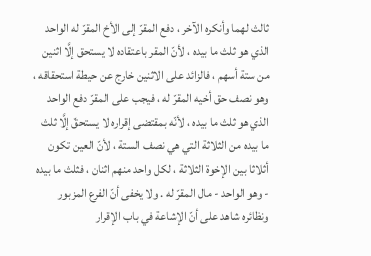ثالث لهما وأنكره الآخر ، دفع المقرّ إلى الأخ المقرّ له الواحد الذي هو ثلث ما بيده ، لأنّ المقر باعتقاده لا يستحق إلَّا اثنين من ستة أسهم ، فالزائد على الاثنين خارج عن حيطة استحقاقه ، وهو نصف حق أخيه المقرّ له ، فيجب على المقرّ دفع الواحد الذي هو ثلث ما بيده ، لأنّه بمقتضى إقراره لا يستحقّ إلَّا ثلث ما بيده من الثلاثة التي هي نصف الستة ، لأنّ العين تكون أثلاثا بين الإخوة الثلاثة ، لكل واحد منهم اثنان ، فثلث ما بيده - وهو الواحد - مال المقرّ له . ولا يخفى أنّ الفرع المزبور ونظائره شاهد على أنّ الإشاعة في باب الإقرار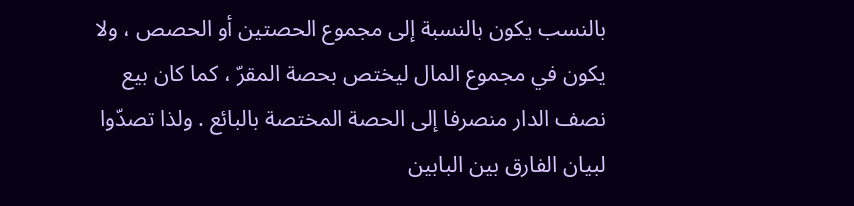بالنسب يكون بالنسبة إلى مجموع الحصتين أو الحصص ، ولا يكون في مجموع المال ليختص بحصة المقرّ ، كما كان بيع نصف الدار منصرفا إلى الحصة المختصة بالبائع . ولذا تصدّوا لبيان الفارق بين البابين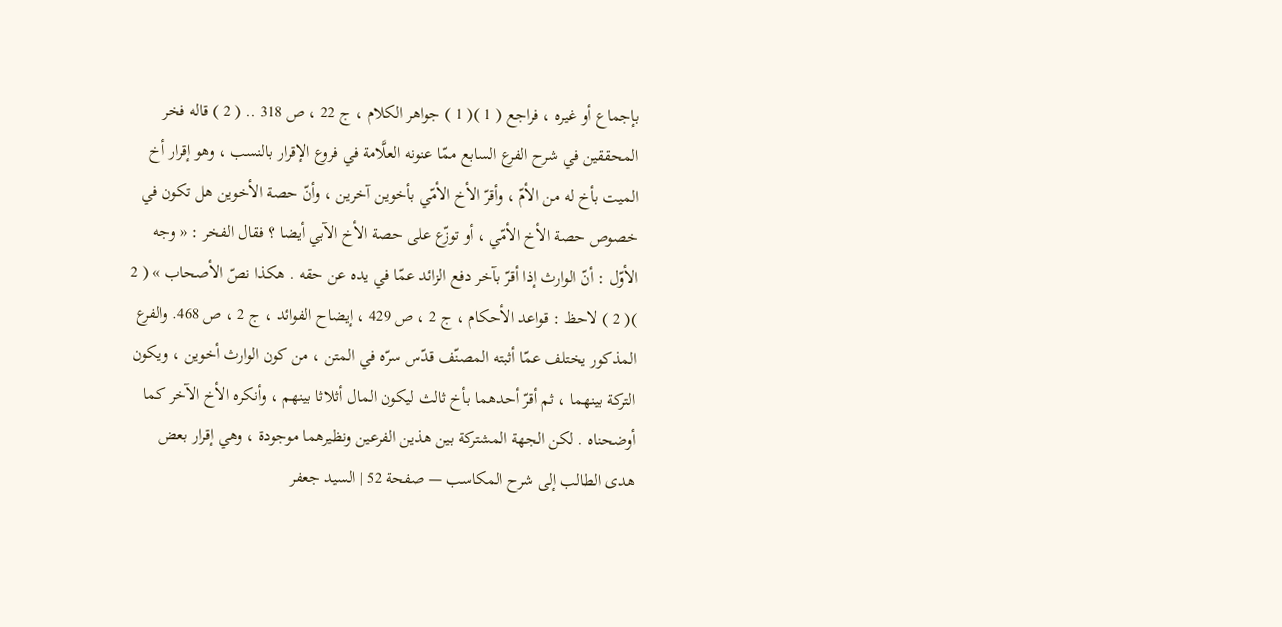بإجماع أو غيره ، فراجع ( 1 )( 1 ) جواهر الكلام ، ج 22 ، ص 318 .. ( 2 ) قاله فخر المحققين في شرح الفرع السابع ممّا عنونه العلَّامة في فروع الإقرار بالنسب ، وهو إقرار أخ الميت بأخ له من الأمّ ، وأقرّ الأخ الأمّي بأخوين آخرين ، وأنّ حصة الأخوين هل تكون في خصوص حصة الأخ الأمّي ، أو توزّع على حصة الأخ الآبي أيضا ؟ فقال الفخر : « وجه الأوّل : أنّ الوارث إذا أقرّ بآخر دفع الزائد عمّا في يده عن حقه . هكذا نصّ الأصحاب » ( 2 )( 2 ) لاحظ : قواعد الأحكام ، ج 2 ، ص 429 ، إيضاح الفوائد ، ج 2 ، ص 468. والفرع المذكور يختلف عمّا أثبته المصنّف قدّس سرّه في المتن ، من كون الوارث أخوين ، ويكون التركة بينهما ، ثم أقرّ أحدهما بأخ ثالث ليكون المال أثلاثا بينهم ، وأنكره الأخ الآخر كما أوضحناه . لكن الجهة المشتركة بين هذين الفرعين ونظيرهما موجودة ، وهي إقرار بعض
هدى الطالب إلى شرح المكاسب — صفحة 52 | السيد جعفر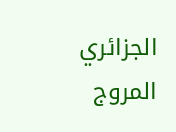الجزائري المروج